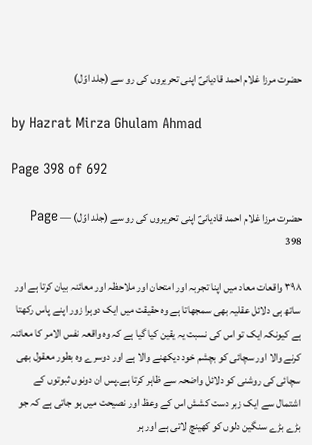حضرت مرزا غلام احمد قادیانیؑ اپنی تحریروں کی رو سے (جلد اوّل)

by Hazrat Mirza Ghulam Ahmad

Page 398 of 692

حضرت مرزا غلام احمد قادیانیؑ اپنی تحریروں کی رو سے (جلد اوّل) — Page 398

۳۹۸ واقعات معاد میں اپنا تجربہ اور امتحان اور ملاحظہ اور معائنہ بیان کرتا ہے اور ساتھ ہی دلائل عقلیہ بھی سمجھاتا ہے وہ حقیقت میں ایک دوہرا زور اپنے پاس رکھتا ہے کیونکہ ایک تو اس کی نسبت یہ یقین کیا گیا ہے کہ وہ واقعہ نفس الامر کا معائنہ کرنے والا اور سچائی کو بچشم خود دیکھنے والا ہے اور دوسرے وہ بطور معقول بھی سچائی کی روشنی کو دلائل واضحہ سے ظاہر کرتا ہے۔پس ان دونوں ثبوتوں کے اشتمال سے ایک زبر دست کشش اس کے وعظ اور نصیحت میں ہو جاتی ہے کہ جو بڑے بڑے سنگین دلوں کو کھینچ لاتی ہے اور ہر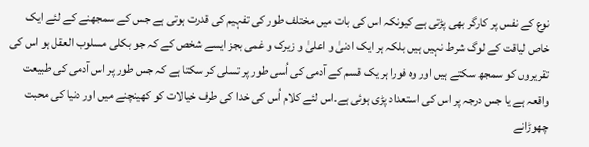نوع کے نفس پر کارگر بھی پڑتی ہے کیونکہ اس کی بات میں مختلف طور کی تفہیم کی قدرت ہوتی ہے جس کے سمجھنے کے لئے ایک خاص لیاقت کے لوگ شرط نہیں ہیں بلکہ ہر ایک ادنیٰ و اعلیٰ و زیرک و غمی بجز ایسے شخص کے کہ جو بکلی مسلوب العقل ہو اس کی تقریروں کو سمجھ سکتے ہیں اور وہ فورا ہر یک قسم کے آدمی کی اُسی طور پر تسلی کر سکتا ہے کہ جس طور پر اس آدمی کی طبیعت واقعہ ہے یا جس درجہ پر اس کی استعداد پڑی ہوئی ہے۔اس لئے کلام اُس کی خدا کی طرف خیالات کو کھینچنے میں اور دنیا کی محبت چھوڑانے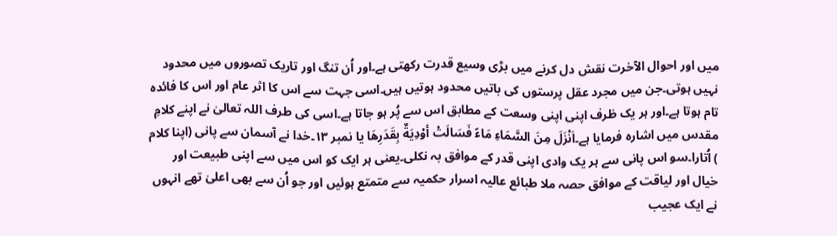میں اور احوال الآخرت نقش دل کرنے میں بڑی وسیع قدرت رکھتی ہے۔اور اُن تنگ اور تاریک تصوروں میں محدود نہیں ہوتی۔جن میں مجرد عقل پرستوں کی باتیں محدود ہوتیں ہیں۔اسی جہت سے اس کا اثر عام اور اس کا فائدہ تام ہوتا ہے۔اور ہر یک ظرف اپنی اپنی وسعت کے مطابق اس سے پُر ہو جاتا ہے۔اسی کی طرف اللہ تعالیٰ نے اپنے کلامِ مقدس میں اشارہ فرمایا ہے۔اَنْزَلَ مِنَ السَّمَاءِ مَاءً فَسَالَتْ أوْدِيَةٌ بِقَدَرِهَا یا نمبر ۱۳۔خدا نے آسمان سے پانی (اپنا کلام ) اُتارا۔سو اس پانی سے ہر یک وادی اپنی قدر کے موافق بہ نکلی۔یعنی ہر ایک کو اس میں سے اپنی طبیعت اور خیال اور لیاقت کے موافق حصہ ملا طبائع عالیہ اسرار حکمیہ سے متمتع ہوئیں اور جو اُن سے بھی اعلیٰ تھے انہوں نے ایک عجیب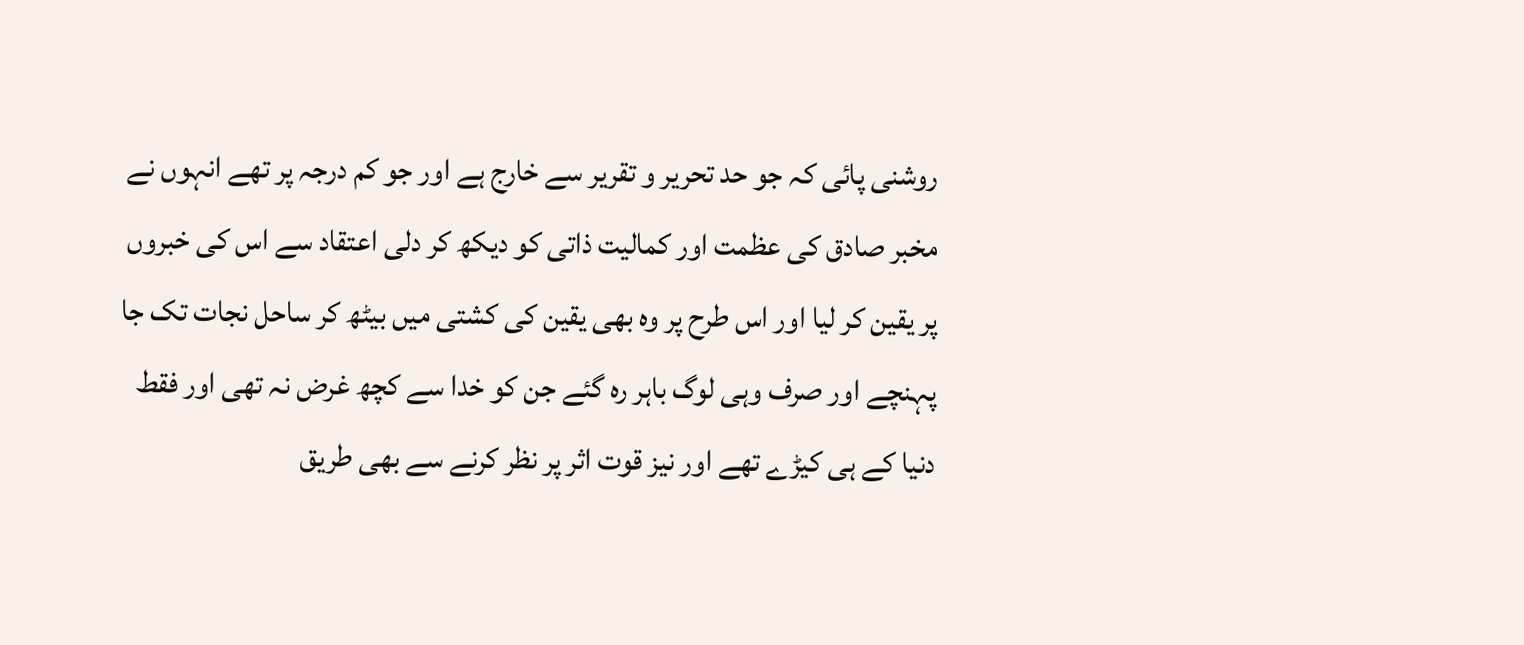روشنی پائی کہ جو حد تحریر و تقریر سے خارج ہے اور جو کم درجہ پر تھے انہوں نے مخبر صادق کی عظمت اور کمالیت ذاتی کو دیکھ کر دلی اعتقاد سے اس کی خبروں پر یقین کر لیا اور اس طرح پر وہ بھی یقین کی کشتی میں بیٹھ کر ساحل نجات تک جا پہنچے اور صرف وہی لوگ باہر رہ گئے جن کو خدا سے کچھ غرض نہ تھی اور فقط دنیا کے ہی کیڑے تھے اور نیز قوت اثر پر نظر کرنے سے بھی طریق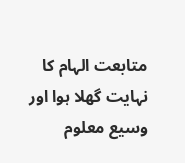متابعت الہام کا نہایت گھلا ہوا اور وسیع معلوم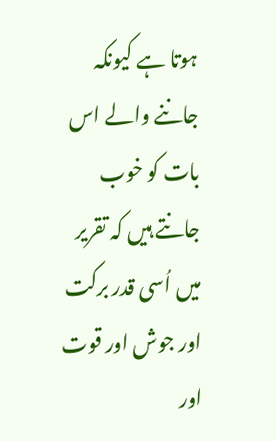ہوتا ہے کیونکہ جاننے والے اس بات کو خوب جانتے ہیں کہ تقریر میں اُسی قدر برکت اور جوش اور قوت اور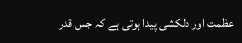عظمت اور دلکشی پیدا ہوتی ہے کہ جس قدر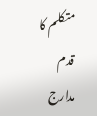متکلم کا قدم مدارج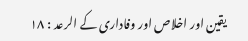یقین اور اخلاص اور وفاداری کے الرعد : ۱۸